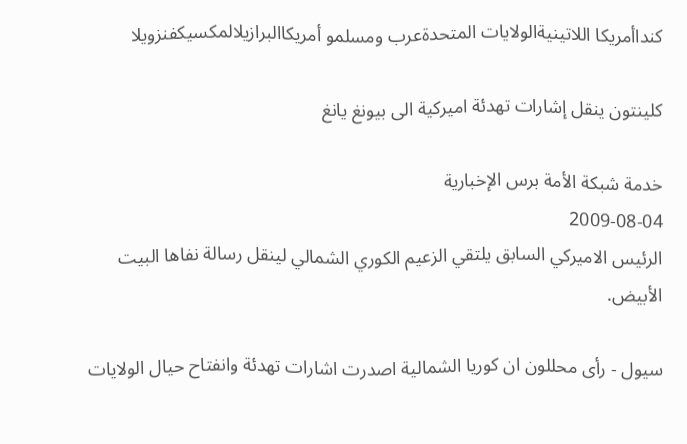كنداأمريكا اللاتينيةالولايات المتحدةعرب ومسلمو أمريكاالبرازيلالمكسيكفنزويلا

كلينتون ينقل إشارات تهدئة اميركية الى بيونغ يانغ

خدمة شبكة الأمة برس الإخبارية
2009-08-04
الرئيس الاميركي السابق يلتقي الزعيم الكوري الشمالي لينقل رسالة نفاها البيت الأبيض.

سيول - رأى محللون ان كوريا الشمالية اصدرت اشارات تهدئة وانفتاح حيال الولايات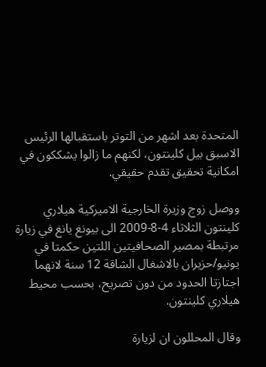المتحدة بعد اشهر من التوتر باستقبالها الرئيس الاسبق بيل كلينتون، لكنهم ما زالوا يشككون في امكانية تحقيق تقدم حقيقي.

ووصل زوج وزيرة الخارجية الاميركية هيلاري كلينتون الثلاثاء 4-8-2009 الى بيونغ يانغ في زيارة مرتبطة بمصير الصحافيتين اللتين حكمتا في يونيو/حزيران بالاشغال الشاقة 12 سنة لانهما اجتازتا الحدود من دون تصريح، بحسب محيط هيلاري كلينتون.

وقال المحللون ان لزيارة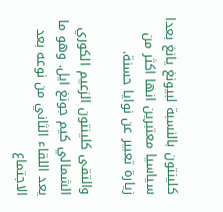كلينتون بالنسبة لبيونغ يانغ بعدا سياسيا معتبرين انها اكثر من زيارة تعبير عن نوايا حسنة.

والتقى كلينتون الزعيم الكوري الشمالي كيم جونغ ايل. وهو ما يعد اللقاء الثاني من نوعه بعد الاجتماع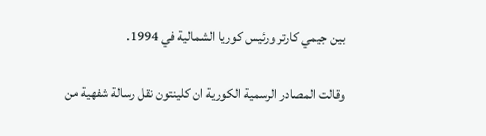بين جيمي كارتر ورئيس كوريا الشمالية في 1994.

وقالت المصادر الرسمية الكورية ان كلينتون نقل رسالة شفهية من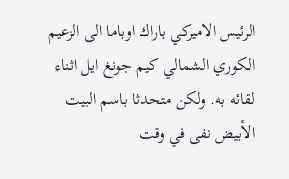الرئيس الاميركي باراك اوباما الى الزعيم الكوري الشمالي كيم جونغ ايل اثناء لقائه به. ولكن متحدثا باسم البيت الأبيض نفى في وقت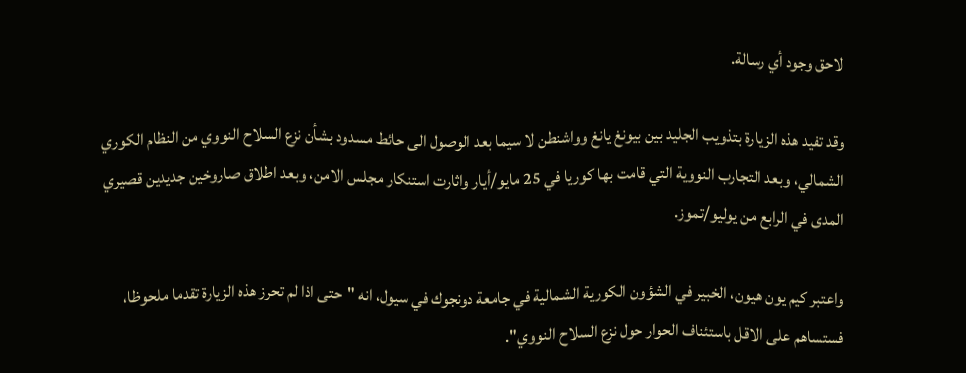لاحق وجود أي رسالة.

وقد تفيد هذه الزيارة بتذويب الجليد بين بيونغ يانغ وواشنطن لا سيما بعد الوصول الى حائط مسدود بشأن نزع السلاح النووي من النظام الكوري الشمالي، وبعد التجارب النووية التي قامت بها كوريا في 25 مايو/أيار واثارت استنكار مجلس الامن، وبعد اطلاق صاروخين جديدين قصيري المدى في الرابع من يوليو/تموز.

واعتبر كيم يون هيون، الخبير في الشؤون الكورية الشمالية في جامعة دونجوك في سيول، انه "حتى اذا لم تحرز هذه الزيارة تقدما ملحوظا، فستساهم على الاقل باستئناف الحوار حول نزع السلاح النووي".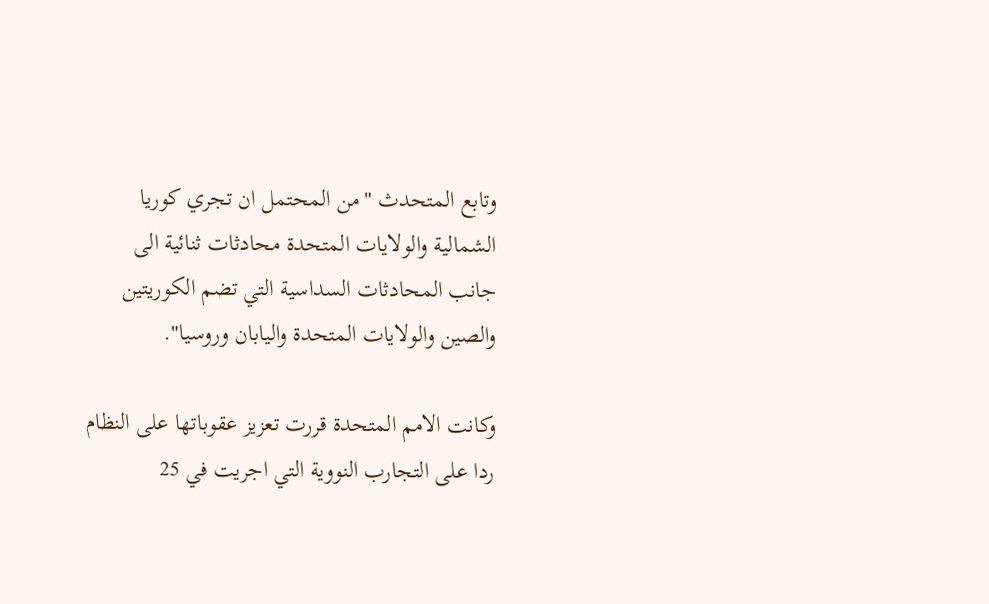وتابع المتحدث "من المحتمل ان تجري كوريا الشمالية والولايات المتحدة محادثات ثنائية الى جانب المحادثات السداسية التي تضم الكوريتين والصين والولايات المتحدة واليابان وروسيا".

وكانت الامم المتحدة قررت تعزيز عقوباتها على النظام ردا على التجارب النووية التي اجريت في 25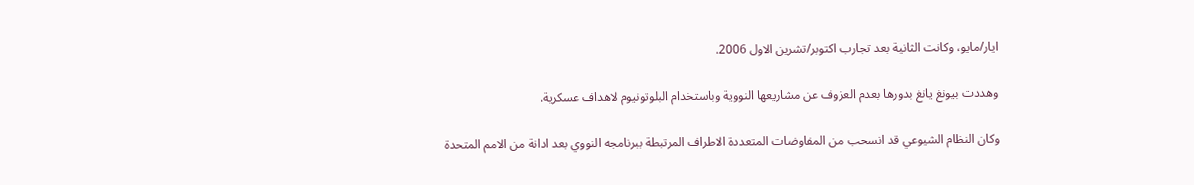ايار/مايو، وكانت الثانية بعد تجارب اكتوبر/تشرين الاول 2006.

وهددت بيونغ يانغ بدورها بعدم العزوف عن مشاريعها النووية وباستخدام البلوتونيوم لاهداف عسكرية.

وكان النظام الشيوعي قد انسحب من المفاوضات المتعددة الاطراف المرتبطة ببرنامجه النووي بعد ادانة من الامم المتحدة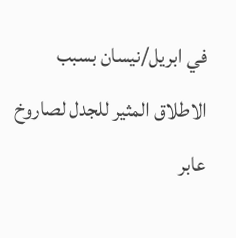في ابريل/نيسان بسبب الاطلاق المثير للجدل لصاروخ عابر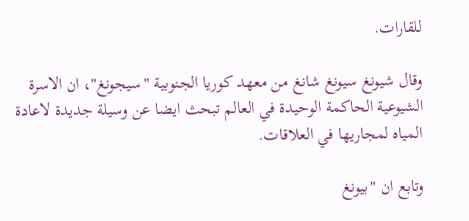للقارات.

وقال شيونغ سيونغ شانغ من معهد كوريا الجنوبية "سيجونغ"، ان الاسرة الشيوعية الحاكمة الوحيدة في العالم تبحث ايضا عن وسيلة جديدة لاعادة المياه لمجاريها في العلاقات.

وتابع ان "بيونغ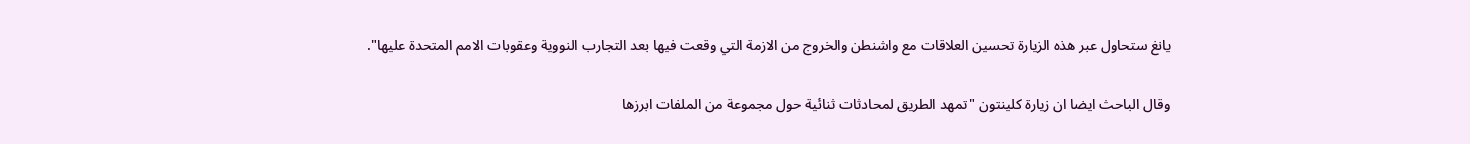يانغ ستحاول عبر هذه الزيارة تحسين العلاقات مع واشنطن والخروج من الازمة التي وقعت فيها بعد التجارب النووية وعقوبات الامم المتحدة عليها".

وقال الباحث ايضا ان زيارة كلينتون "تمهد الطريق لمحادثات ثنائية حول مجموعة من الملفات ابرزها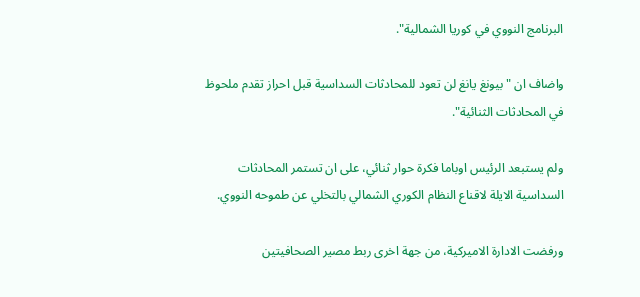البرنامج النووي في كوريا الشمالية".

واضاف ان "بيونغ يانغ لن تعود للمحادثات السداسية قبل احراز تقدم ملحوظ في المحادثات الثنائية".

ولم يستبعد الرئيس اوباما فكرة حوار ثنائي، على ان تستمر المحادثات السداسية الايلة لاقناع النظام الكوري الشمالي بالتخلي عن طموحه النووي.

ورفضت الادارة الاميركية، من جهة اخرى ربط مصير الصحافيتين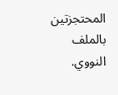المحتجزتين بالملف النووي.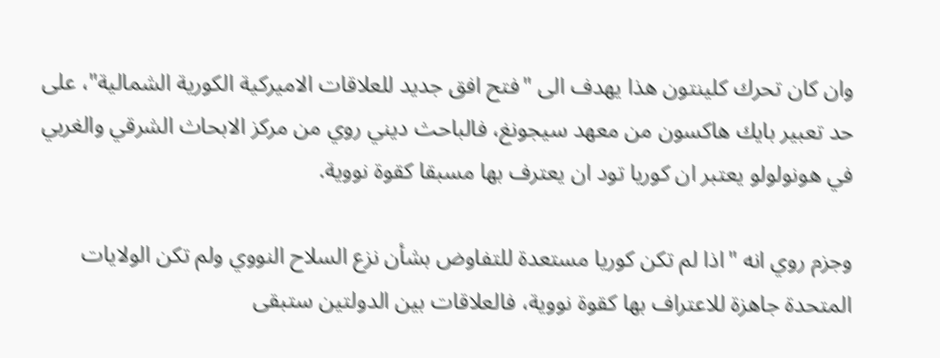وان كان تحرك كلينتون هذا يهدف الى "فتح افق جديد للعلاقات الاميركية الكورية الشمالية"، على حد تعبير بايك هاكسون من معهد سيجونغ، فالباحث ديني روي من مركز الابحاث الشرقي والغربي في هونولولو يعتبر ان كوريا تود ان يعترف بها مسبقا كقوة نووية.

وجزم روي انه "اذا لم تكن كوريا مستعدة للتفاوض بشأن نزع السلاح النووي ولم تكن الولايات المتحدة جاهزة للاعتراف بها كقوة نووية، فالعلاقات بين الدولتين ستبقى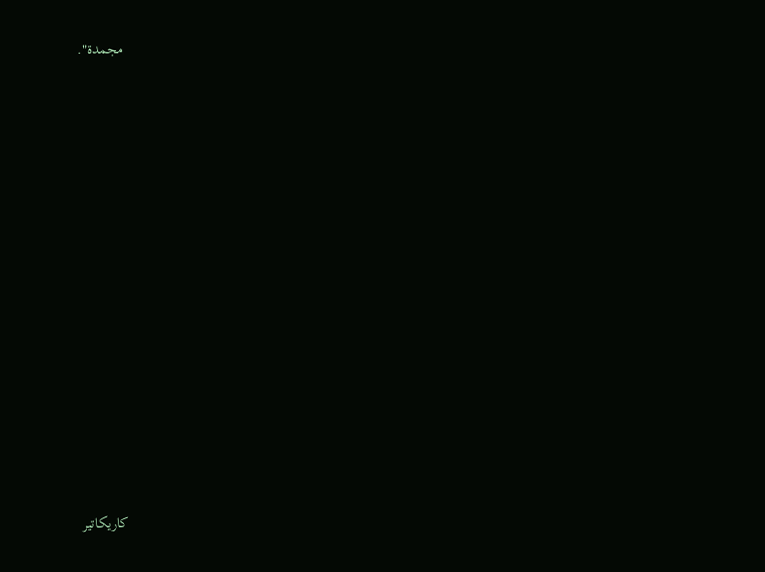مجمدة".














كاريكاتير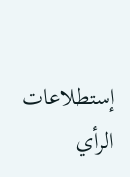إستطلاعات الرأي